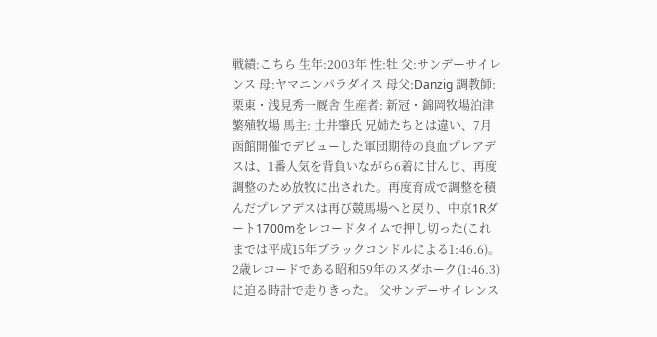戦績:こちら 生年:2003年 性:牡 父:サンデーサイレンス 母:ヤマニンパラダイス 母父:Danzig 調教師: 栗東・浅見秀一厩舎 生産者: 新冠・錦岡牧場泊津繁殖牧場 馬主: 土井肇氏 兄姉たちとは違い、7月函館開催でデビューした軍団期待の良血プレアデスは、1番人気を背負いながら6着に甘んじ、再度調整のため放牧に出された。再度育成で調整を積んだプレアデスは再び競馬場へと戻り、中京1Rダート1700mをレコードタイムで押し切った(これまでは平成15年ブラックコンドルによる1:46.6)。2歳レコードである昭和59年のスダホーク(1:46.3)に迫る時計で走りきった。 父サンデーサイレンス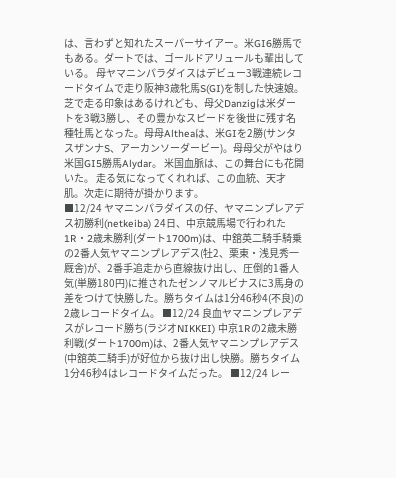は、言わずと知れたスーパーサイアー。米GI6勝馬でもある。ダートでは、ゴールドアリュールも輩出している。 母ヤマニンパラダイスはデビュー3戦連続レコードタイムで走り阪神3歳牝馬S(GI)を制した快速娘。芝で走る印象はあるけれども、母父Danzigは米ダートを3戦3勝し、その豊かなスピードを後世に残す名種牡馬となった。母母Altheaは、米GIを2勝(サンタスザンナS、アーカンソーダービー)。母母父がやはり米国GI5勝馬Alydar。 米国血脈は、この舞台にも花開いた。 走る気になってくれれば、この血統、天才肌。次走に期待が掛かります。
■12/24 ヤマニンパラダイスの仔、ヤマニンプレアデス初勝利(netkeiba) 24日、中京競馬場で行われた1R・2歳未勝利(ダート1700m)は、中舘英二騎手騎乗の2番人気ヤマニンプレアデス(牡2、栗東・浅見秀一厩舎)が、2番手追走から直線抜け出し、圧倒的1番人気(単勝180円)に推されたゼンノマルビナスに3馬身の差をつけて快勝した。勝ちタイムは1分46秒4(不良)の2歳レコードタイム。 ■12/24 良血ヤマニンプレアデスがレコード勝ち(ラジオNIKKEI) 中京1Rの2歳未勝利戦(ダート1700m)は、2番人気ヤマニンプレアデス(中舘英二騎手)が好位から抜け出し快勝。勝ちタイム1分46秒4はレコードタイムだった。 ■12/24 レー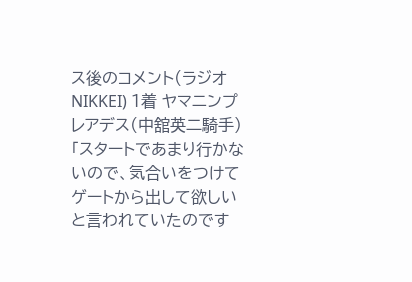ス後のコメント(ラジオNIKKEI) 1着 ヤマニンプレアデス(中舘英二騎手) 「スタートであまり行かないので、気合いをつけてゲートから出して欲しいと言われていたのです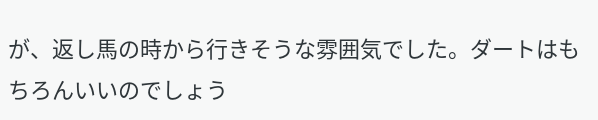が、返し馬の時から行きそうな雰囲気でした。ダートはもちろんいいのでしょう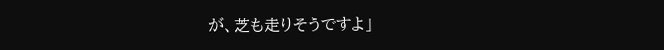が、芝も走りそうですよ」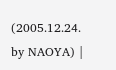(2005.12.24. by NAOYA) |